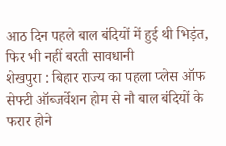आठ दिन पहले बाल बंदियों में हुई थी भिड़ंत, फिर भी नहीं बरती सावधानी
शेखपुरा : बिहार राज्य का पहला प्लेस ऑफ सेफ्टी ऑब्जर्वेशन होम से नौ बाल बंदियों के फरार होने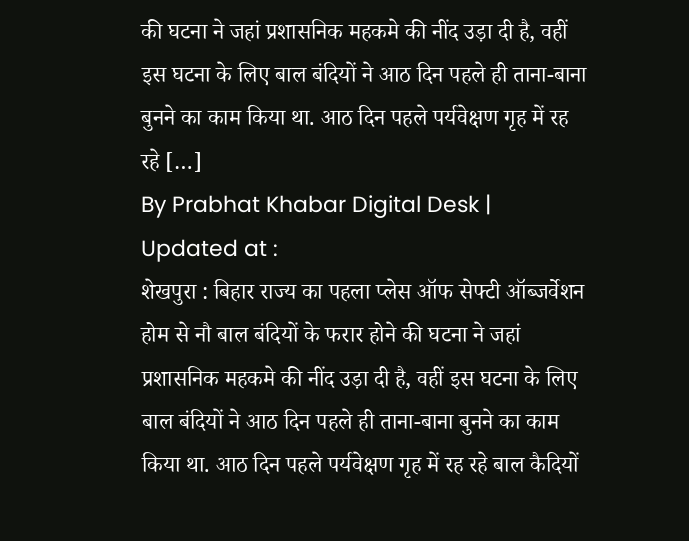की घटना ने जहां प्रशासनिक महकमे की नींद उड़ा दी है, वहीं इस घटना के लिए बाल बंदियों ने आठ दिन पहले ही ताना-बाना बुनने का काम किया था. आठ दिन पहले पर्यवेक्षण गृह में रह रहे […]
By Prabhat Khabar Digital Desk | Updated at :
शेखपुरा : बिहार राज्य का पहला प्लेस ऑफ सेफ्टी ऑब्जर्वेशन होम से नौ बाल बंदियों के फरार होने की घटना ने जहां प्रशासनिक महकमे की नींद उड़ा दी है, वहीं इस घटना के लिए बाल बंदियों ने आठ दिन पहले ही ताना-बाना बुनने का काम किया था. आठ दिन पहले पर्यवेक्षण गृह में रह रहे बाल कैदियों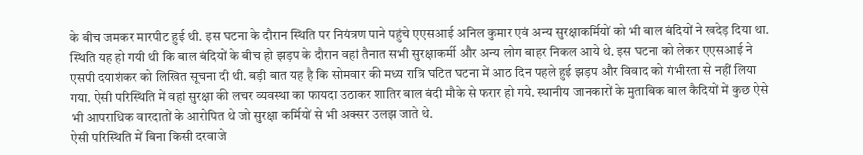के बीच जमकर मारपीट हुई थी. इस घटना के दौरान स्थिति पर नियंत्रण पाने पहुंचे एएसआई अनिल कुमार एवं अन्य सुरक्षाकर्मियों को भी बाल बंदियों ने खदेड़ दिया था.
स्थिति यह हो गयी थी कि बाल बंदियों के बीच हो झड़प के दौरान वहां तैनात सभी सुरक्षाकर्मी और अन्य लोग बाहर निकल आये थे. इस घटना को लेकर एएसआई ने एसपी दयाशंकर को लिखित सूचना दी थी. बड़ी बात यह है कि सोमवार की मध्य रात्रि घटित घटना में आठ दिन पहले हुई झड़प और विवाद को गंभीरता से नहीं लिया गया. ऐसी परिस्थिति में वहां सुरक्षा की लचर व्यवस्था का फायदा उठाकर शातिर बाल बंदी मौके से फरार हो गये. स्थानीय जानकारों के मुताबिक बाल कैदियों में कुछ ऐसे भी आपराधिक वारदातों के आरोपित थे जो सुरक्षा कर्मियों से भी अक्सर उलझ जाते थे.
ऐसी परिस्थिति में बिना किसी दरवाजे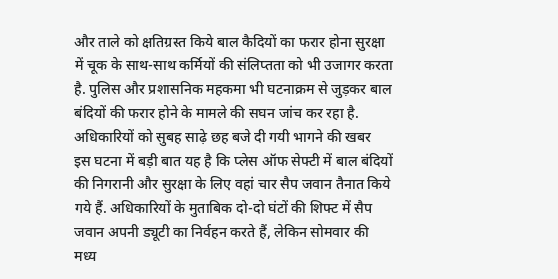और ताले को क्षतिग्रस्त किये बाल कैदियों का फरार होना सुरक्षा में चूक के साथ-साथ कर्मियों की संलिप्तता को भी उजागर करता है. पुलिस और प्रशासनिक महकमा भी घटनाक्रम से जुड़कर बाल बंदियों की फरार होने के मामले की सघन जांच कर रहा है.
अधिकारियों को सुबह साढ़े छह बजे दी गयी भागने की खबर
इस घटना में बड़ी बात यह है कि प्लेस ऑफ सेफ्टी में बाल बंदियों की निगरानी और सुरक्षा के लिए वहां चार सैप जवान तैनात किये गये हैं. अधिकारियों के मुताबिक दो-दो घंटों की शिफ्ट में सैप जवान अपनी ड्यूटी का निर्वहन करते हैं, लेकिन सोमवार की मध्य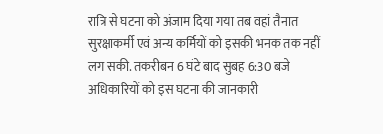रात्रि से घटना को अंजाम दिया गया तब वहां तैनात सुरक्षाकर्मी एवं अन्य कर्मियों को इसकी भनक तक नहीं लग सकी. तकरीबन 6 घंटे बाद सुबह 6:30 बजे अधिकारियों को इस घटना की जानकारी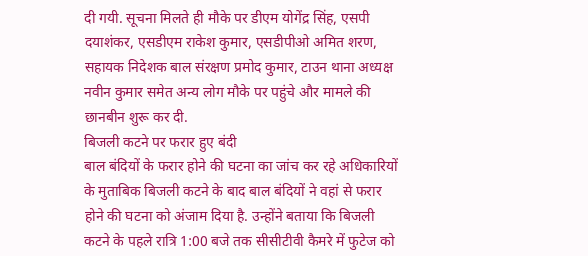दी गयी. सूचना मिलते ही मौके पर डीएम योगेंद्र सिंह, एसपी दयाशंकर, एसडीएम राकेश कुमार, एसडीपीओ अमित शरण, सहायक निदेशक बाल संरक्षण प्रमोद कुमार, टाउन थाना अध्यक्ष नवीन कुमार समेत अन्य लोग मौके पर पहुंचे और मामले की छानबीन शुरू कर दी.
बिजली कटने पर फरार हुए बंदी
बाल बंदियों के फरार होने की घटना का जांच कर रहे अधिकारियों के मुताबिक बिजली कटने के बाद बाल बंदियों ने वहां से फरार होने की घटना को अंजाम दिया है. उन्होंने बताया कि बिजली कटने के पहले रात्रि 1:00 बजे तक सीसीटीवी कैमरे में फुटेज को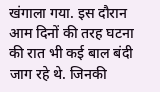खंगाला गया. इस दौरान आम दिनों की तरह घटना की रात भी कई बाल बंदी जाग रहे थे. जिनकी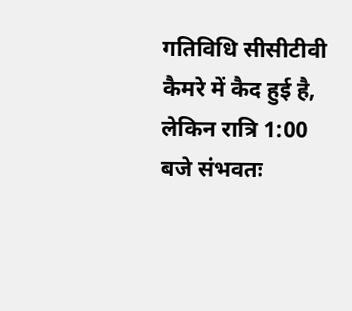गतिविधि सीसीटीवी कैमरे में कैद हुई है, लेकिन रात्रि 1:00 बजे संभवतः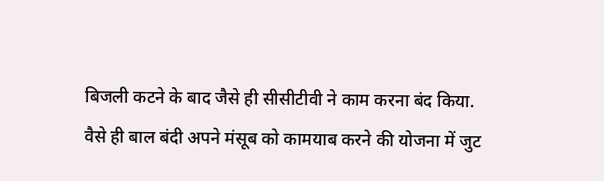बिजली कटने के बाद जैसे ही सीसीटीवी ने काम करना बंद किया. वैसे ही बाल बंदी अपने मंसूब को कामयाब करने की योजना में जुट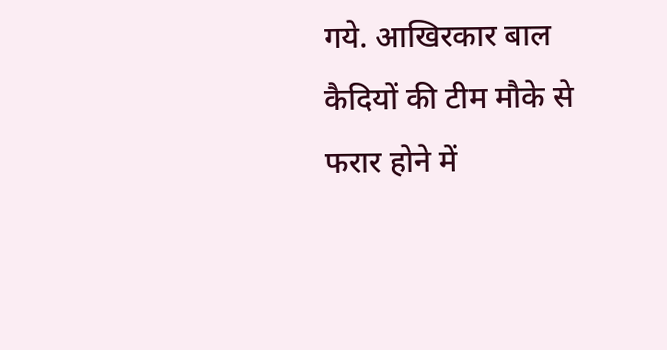गये. आखिरकार बाल कैदियों की टीम मौके से फरार होने में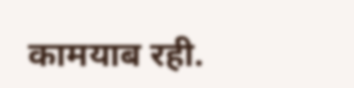कामयाब रही.